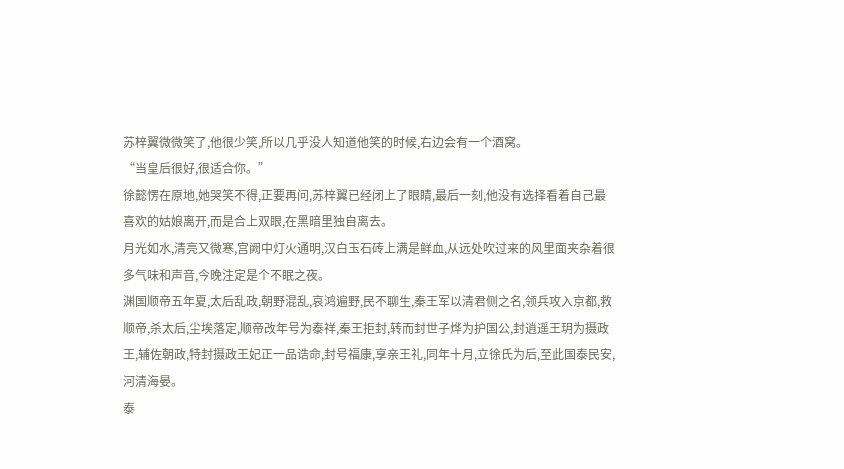苏梓翼微微笑了,他很少笑,所以几乎没人知道他笑的时候,右边会有一个酒窝。
“当皇后很好,很适合你。”
徐懿愣在原地,她哭笑不得,正要再问,苏梓翼已经闭上了眼睛,最后一刻,他没有选择看着自己最喜欢的姑娘离开,而是合上双眼,在黑暗里独自离去。
月光如水,清亮又微寒,宫阙中灯火通明,汉白玉石砖上满是鲜血,从远处吹过来的风里面夹杂着很多气味和声音,今晚注定是个不眠之夜。
渊国顺帝五年夏,太后乱政,朝野混乱,哀鸿遍野,民不聊生,秦王军以清君侧之名,领兵攻入京都,救顺帝,杀太后,尘埃落定,顺帝改年号为泰祥,秦王拒封,转而封世子烨为护国公,封逍遥王玥为摄政王,辅佐朝政,特封摄政王妃正一品诰命,封号福康,享亲王礼,同年十月,立徐氏为后,至此国泰民安,河清海晏。
泰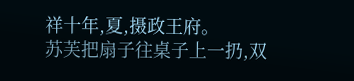祥十年,夏,摄政王府。
苏芙把扇子往桌子上一扔,双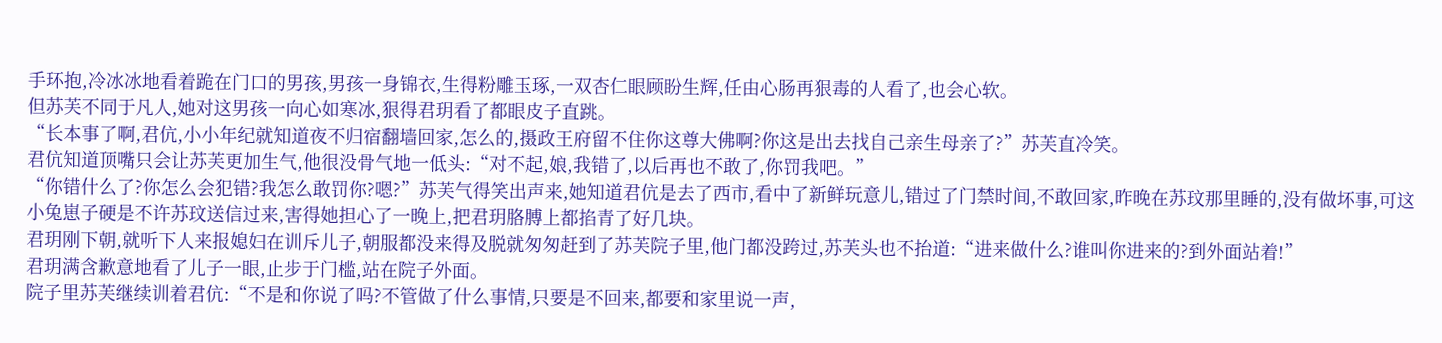手环抱,冷冰冰地看着跪在门口的男孩,男孩一身锦衣,生得粉雕玉琢,一双杏仁眼顾盼生辉,任由心肠再狠毒的人看了,也会心软。
但苏芙不同于凡人,她对这男孩一向心如寒冰,狠得君玥看了都眼皮子直跳。
“长本事了啊,君伉,小小年纪就知道夜不归宿翻墙回家,怎么的,摄政王府留不住你这尊大佛啊?你这是出去找自己亲生母亲了?”苏芙直冷笑。
君伉知道顶嘴只会让苏芙更加生气,他很没骨气地一低头:“对不起,娘,我错了,以后再也不敢了,你罚我吧。”
“你错什么了?你怎么会犯错?我怎么敢罚你?嗯?”苏芙气得笑出声来,她知道君伉是去了西市,看中了新鲜玩意儿,错过了门禁时间,不敢回家,昨晚在苏玟那里睡的,没有做坏事,可这小兔崽子硬是不许苏玟送信过来,害得她担心了一晚上,把君玥胳膊上都掐青了好几块。
君玥刚下朝,就听下人来报媳妇在训斥儿子,朝服都没来得及脱就匆匆赶到了苏芙院子里,他门都没跨过,苏芙头也不抬道:“进来做什么?谁叫你进来的?到外面站着!”
君玥满含歉意地看了儿子一眼,止步于门槛,站在院子外面。
院子里苏芙继续训着君伉:“不是和你说了吗?不管做了什么事情,只要是不回来,都要和家里说一声,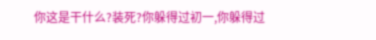你这是干什么?装死?你躲得过初一,你躲得过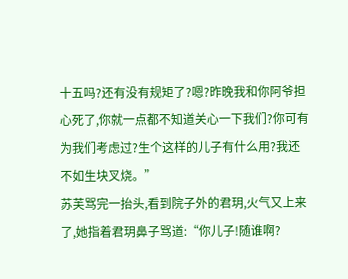十五吗?还有没有规矩了?嗯?昨晚我和你阿爷担心死了,你就一点都不知道关心一下我们?你可有为我们考虑过?生个这样的儿子有什么用?我还不如生块叉烧。”
苏芙骂完一抬头,看到院子外的君玥,火气又上来了,她指着君玥鼻子骂道:“你儿子!随谁啊?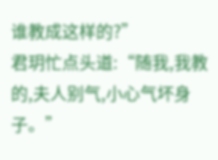谁教成这样的?”
君玥忙点头道:“随我,我教的,夫人别气,小心气坏身子。”